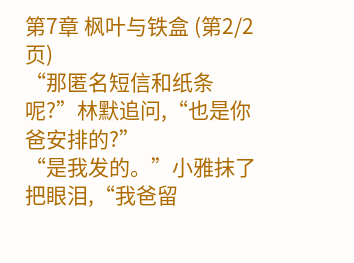第7章 枫叶与铁盒 (第2/2页)
“那匿名短信和纸条呢?”林默追问,“也是你爸安排的?”
“是我发的。”小雅抹了把眼泪,“我爸留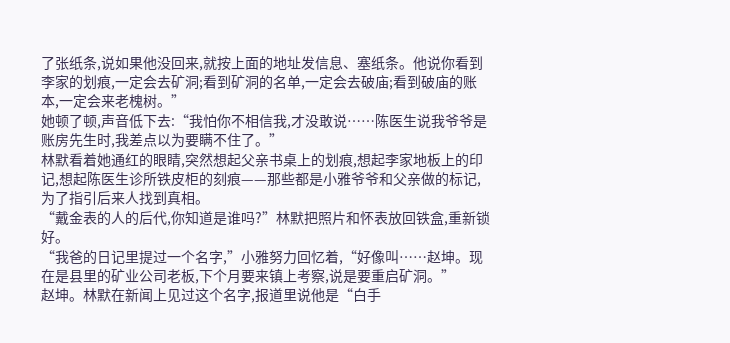了张纸条,说如果他没回来,就按上面的地址发信息、塞纸条。他说你看到李家的划痕,一定会去矿洞;看到矿洞的名单,一定会去破庙;看到破庙的账本,一定会来老槐树。”
她顿了顿,声音低下去:“我怕你不相信我,才没敢说……陈医生说我爷爷是账房先生时,我差点以为要瞒不住了。”
林默看着她通红的眼睛,突然想起父亲书桌上的划痕,想起李家地板上的印记,想起陈医生诊所铁皮柜的刻痕——那些都是小雅爷爷和父亲做的标记,为了指引后来人找到真相。
“戴金表的人的后代,你知道是谁吗?”林默把照片和怀表放回铁盒,重新锁好。
“我爸的日记里提过一个名字,”小雅努力回忆着,“好像叫……赵坤。现在是县里的矿业公司老板,下个月要来镇上考察,说是要重启矿洞。”
赵坤。林默在新闻上见过这个名字,报道里说他是“白手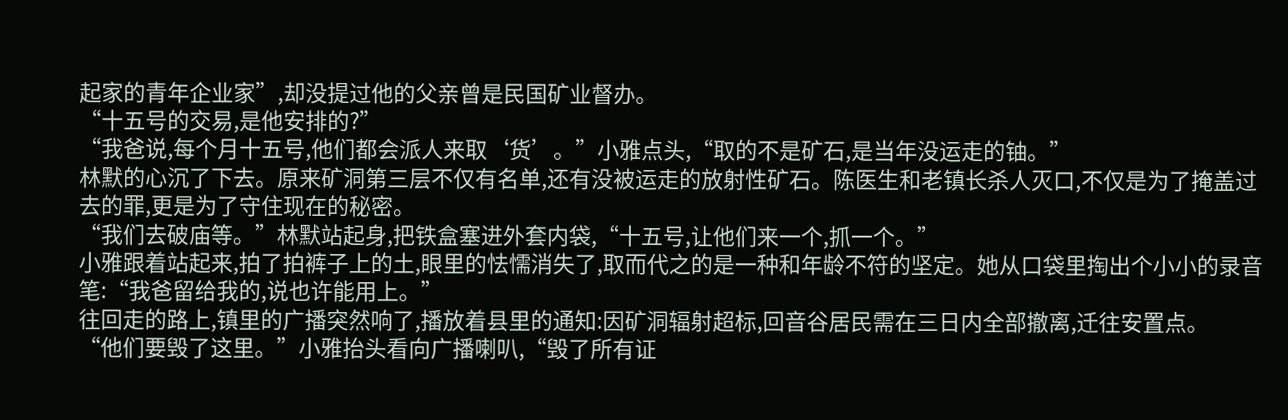起家的青年企业家”,却没提过他的父亲曾是民国矿业督办。
“十五号的交易,是他安排的?”
“我爸说,每个月十五号,他们都会派人来取‘货’。”小雅点头,“取的不是矿石,是当年没运走的铀。”
林默的心沉了下去。原来矿洞第三层不仅有名单,还有没被运走的放射性矿石。陈医生和老镇长杀人灭口,不仅是为了掩盖过去的罪,更是为了守住现在的秘密。
“我们去破庙等。”林默站起身,把铁盒塞进外套内袋,“十五号,让他们来一个,抓一个。”
小雅跟着站起来,拍了拍裤子上的土,眼里的怯懦消失了,取而代之的是一种和年龄不符的坚定。她从口袋里掏出个小小的录音笔:“我爸留给我的,说也许能用上。”
往回走的路上,镇里的广播突然响了,播放着县里的通知:因矿洞辐射超标,回音谷居民需在三日内全部撤离,迁往安置点。
“他们要毁了这里。”小雅抬头看向广播喇叭,“毁了所有证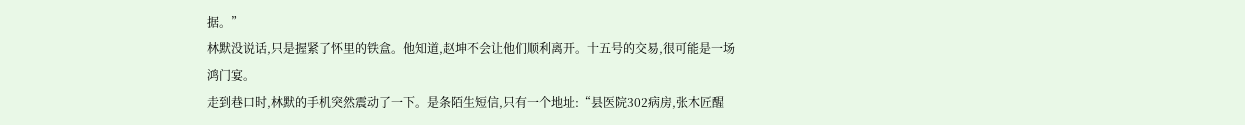据。”
林默没说话,只是握紧了怀里的铁盒。他知道,赵坤不会让他们顺利离开。十五号的交易,很可能是一场鸿门宴。
走到巷口时,林默的手机突然震动了一下。是条陌生短信,只有一个地址:“县医院302病房,张木匠醒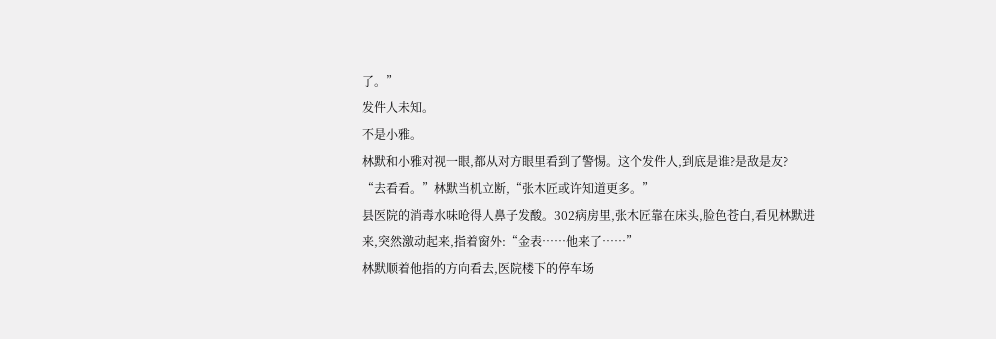了。”
发件人未知。
不是小雅。
林默和小雅对视一眼,都从对方眼里看到了警惕。这个发件人,到底是谁?是敌是友?
“去看看。”林默当机立断,“张木匠或许知道更多。”
县医院的消毒水味呛得人鼻子发酸。302病房里,张木匠靠在床头,脸色苍白,看见林默进来,突然激动起来,指着窗外:“金表……他来了……”
林默顺着他指的方向看去,医院楼下的停车场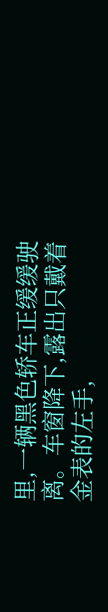里,一辆黑色轿车正缓缓驶离。车窗降下,露出只戴着金表的左手,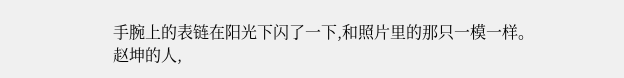手腕上的表链在阳光下闪了一下,和照片里的那只一模一样。
赵坤的人,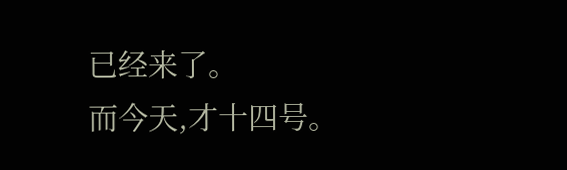已经来了。
而今天,才十四号。